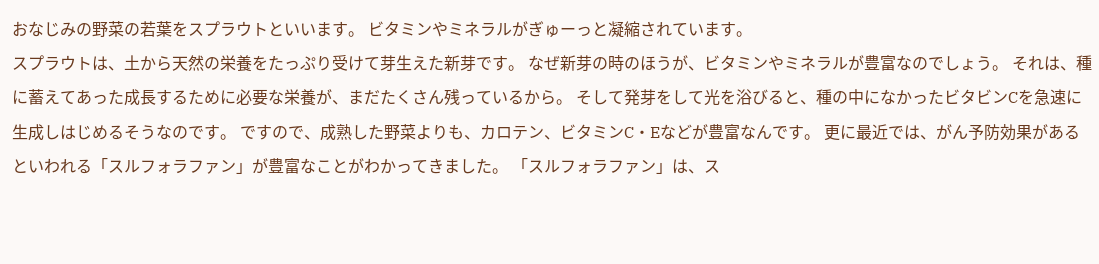おなじみの野菜の若葉をスプラウトといいます。 ビタミンやミネラルがぎゅーっと凝縮されています。
スプラウトは、土から天然の栄養をたっぷり受けて芽生えた新芽です。 なぜ新芽の時のほうが、ビタミンやミネラルが豊富なのでしょう。 それは、種に蓄えてあった成長するために必要な栄養が、まだたくさん残っているから。 そして発芽をして光を浴びると、種の中になかったビタビンCを急速に生成しはじめるそうなのです。 ですので、成熟した野菜よりも、カロテン、ビタミンC・Eなどが豊富なんです。 更に最近では、がん予防効果があるといわれる「スルフォラファン」が豊富なことがわかってきました。 「スルフォラファン」は、ス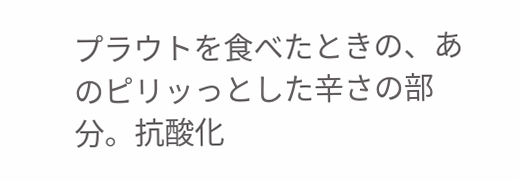プラウトを食べたときの、あのピリッっとした辛さの部分。抗酸化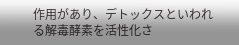作用があり、デトックスといわれる解毒酵素を活性化さ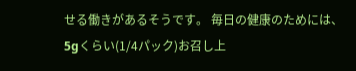せる働きがあるそうです。 毎日の健康のためには、5gくらい(1/4パック)お召し上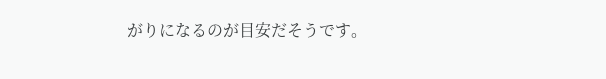がりになるのが目安だそうです。